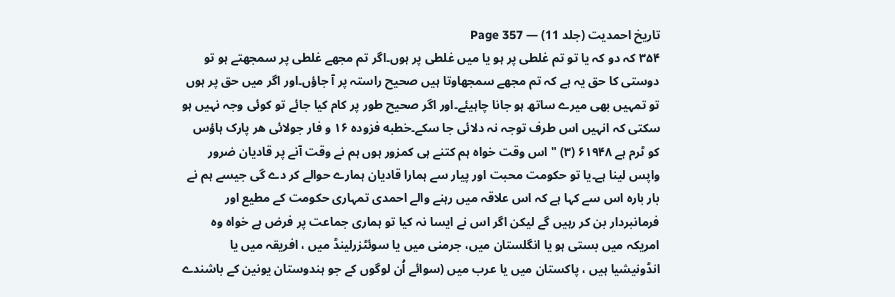تاریخ احمدیت (جلد 11) — Page 357
۳۵۴ کہ دو کہ یا تو تم غلطی پر ہو یا میں غلطی پر ہوں۔اگر تم مجھے غلطی پر سمجھتے ہو تو دوستی کا حق یہ ہے کہ تم مجھے سمجھاوتا ہیں صحیح راستہ پر آ جاؤں۔اور اگر میں حق پر ہوں تو تمہیں بھی میرے ساتھ ہو جانا چاہیئے۔اور اگر صحیح طور پر کام کیا جائے تو کوئی وجہ نہیں ہو سکتی کہ انہیں اس طرف توجہ نہ دلائی جا سکے۔خطبه فزوده ۱۶ و فار جولائی هر پارک ہاؤس کو ٹرم ہے ۶۱۹۴۸ (۳) " اس وقت خواہ ہم کتنے ہی کمزور ہوں ہم نے وقت آنے پر قادیان ضرور واپس لینا ہے۔یا تو حکومت محبت اور پیار سے ہمارا قادیان ہمارے حوالے کر دے گی جیسے ہم نے بار بارہ اس سے کہا ہے کہ اس علاقہ میں رہنے والے احمدی تمہاری حکومت کے مطیع اور فرمانبردار بن کر رہیں گے لیکن اگر اس نے ایسا نہ کیا تو ہماری جماعت پر فرض ہے خواہ وہ امریکہ میں بستی ہو یا انگلستان میں، جرمنی میں یا سوئٹزرلینڈ میں ، افریقہ میں یا انڈونیشیا ہیں ، پاکستان میں یا عرب میں (سوائے اُن لوگوں کے جو ہندوستان یونین کے باشندے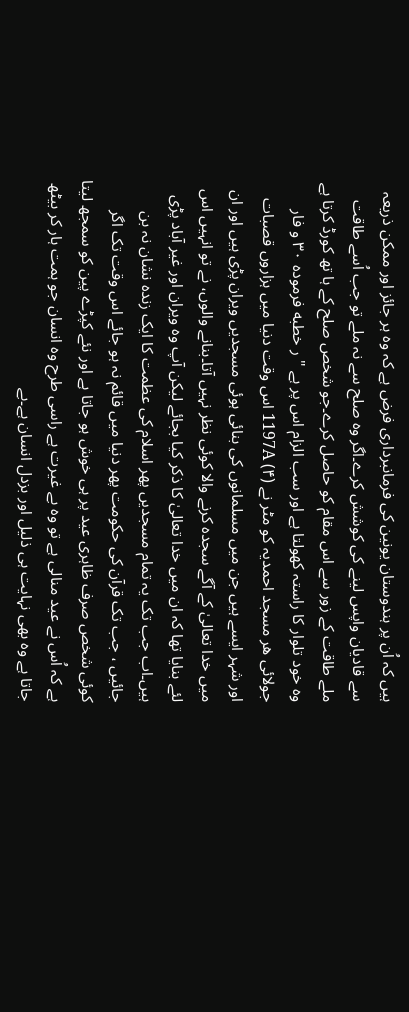ہیں کہ اُن پر ہندوستان یونین کی فرمانبرداری فرض ہے کہ وہ ہر جائز اور ممکن ذریعہ سے قادیان واپس لینے کی کوشش کرے۔اگر وہ صلح سے نہ ملے تو جب اُسے طاقت ملے طاقت کے زور سے اس مقام کو حاصل کرے۔جو شخص صلح کے ہا تھ کورڈ کرتا ہے وہ خود تلوار کا راستہ کھولتا ہے اور سب الزام اس پر ہے " ر خطبه فرموده ۳۰ و فار جولائی هر مسجد احمدیہ کو مٹر نے 1197A (۴) اس وقت دنیا میں ہزاروں قصبات اور شہر ایسے ہیں جن میں مسلمانوں کی بنائی ہوئی مسجدیں ویران پڑی ہیں اور ان میں خدا تعالیٰ کے آگے سجدہ کرنے والا کوئی نظر نہیں آتا۔بنانے والوں، نے تو انہیں اس لئے بنایا تھا کہ ان میں خدا تعالیٰ کا ذکر کیا بجائے لیکن آپ وہ ویران اور غیر آباد پڑی ہیں۔اب جب تک یہ تمام مسجدیں پھر اسلام کی عظمت کا ایک زندہ نشان نہ بن جائیں ، جب تک قرآن کی حکومت پھر دنیا میں قائم نہ ہو جائے اس وقت تک اگر کوئی شخص صرف ظاہری عید پر ہی خوش ہو جاتا ہے اور نئے کپڑے پین کو سمجھ لیتا ہے کہ اُس نے عید منالی ہے تو وہ بے غیرت ہے راسی طرح وہ انسان جو ہمت ہار کر بیٹھ جاتا ہے وہ بھی نہایت ہی ذلیل اور بزدل انسان ہے۔بے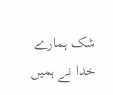شک ہمارے خدا نے ہمیں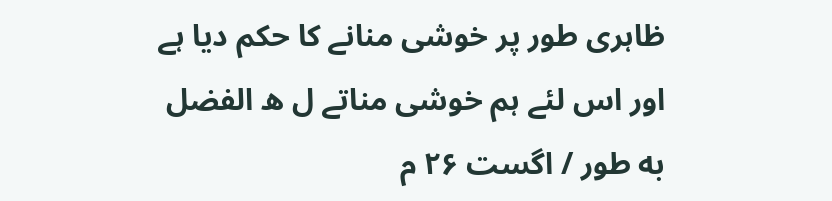ظاہری طور پر خوشی منانے کا حکم دیا ہے اور اس لئے ہم خوشی مناتے ل ه الفضل به طور / اگست ۲۶ م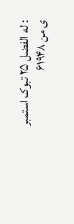: له الفضل ۲۵ تبوک استمبر ی من ۶۱۹۴۸